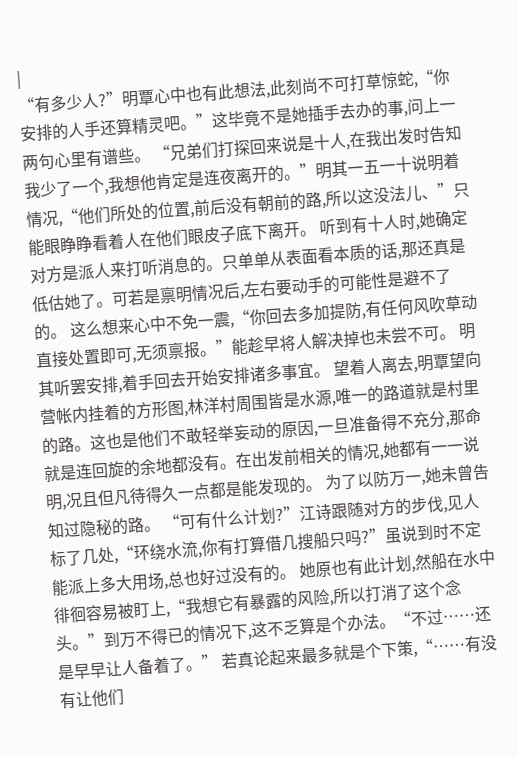|
“有多少人?”明覃心中也有此想法,此刻尚不可打草惊蛇,“你安排的人手还算精灵吧。”这毕竟不是她插手去办的事,问上一两句心里有谱些。 “兄弟们打探回来说是十人,在我出发时告知我少了一个,我想他肯定是连夜离开的。”明其一五一十说明着情况,“他们所处的位置,前后没有朝前的路,所以这没法儿、”只能眼睁睁看着人在他们眼皮子底下离开。 听到有十人时,她确定对方是派人来打听消息的。只单单从表面看本质的话,那还真是低估她了。可若是禀明情况后,左右要动手的可能性是避不了的。 这么想来心中不免一震,“你回去多加提防,有任何风吹草动直接处置即可,无须禀报。”能趁早将人解决掉也未尝不可。 明其听罢安排,着手回去开始安排诸多事宜。 望着人离去,明覃望向营帐内挂着的方形图,林洋村周围皆是水源,唯一的路道就是村里的路。这也是他们不敢轻举妄动的原因,一旦准备得不充分,那命就是连回旋的余地都没有。在出发前相关的情况,她都有一一说明,况且但凡待得久一点都是能发现的。 为了以防万一,她未曾告知过隐秘的路。 “可有什么计划?”江诗跟随对方的步伐,见人标了几处,“环绕水流,你有打算借几搜船只吗?”虽说到时不定能派上多大用场,总也好过没有的。 她原也有此计划,然船在水中徘徊容易被盯上,“我想它有暴露的风险,所以打消了这个念头。”到万不得已的情况下,这不乏算是个办法。“不过……还是早早让人备着了。” 若真论起来最多就是个下策,“……有没有让他们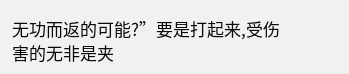无功而返的可能?”要是打起来,受伤害的无非是夹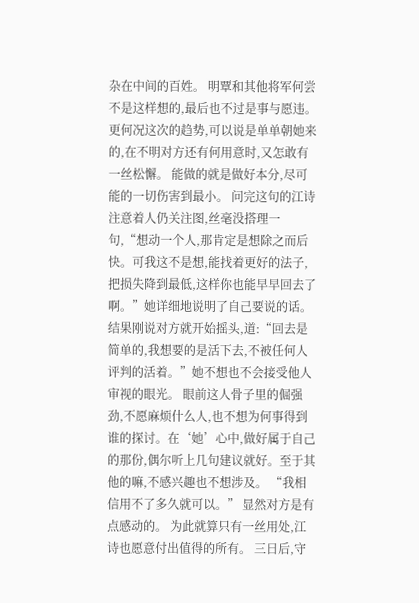杂在中间的百姓。 明覃和其他将军何尝不是这样想的,最后也不过是事与愿违。 更何况这次的趋势,可以说是单单朝她来的,在不明对方还有何用意时,又怎敢有一丝松懈。 能做的就是做好本分,尽可能的一切伤害到最小。 问完这句的江诗注意着人仍关注图,丝毫没搭理一句,“想动一个人,那肯定是想除之而后快。可我这不是想,能找着更好的法子,把损失降到最低,这样你也能早早回去了啊。”她详细地说明了自己要说的话。 结果刚说对方就开始摇头,道:“回去是简单的,我想要的是活下去,不被任何人评判的活着。”她不想也不会接受他人审视的眼光。 眼前这人骨子里的倔强劲,不愿麻烦什么人,也不想为何事得到谁的探讨。在‘她’心中,做好属于自己的那份,偶尔听上几句建议就好。至于其他的嘛,不感兴趣也不想涉及。 “我相信用不了多久就可以。” 显然对方是有点感动的。 为此就算只有一丝用处,江诗也愿意付出值得的所有。 三日后,守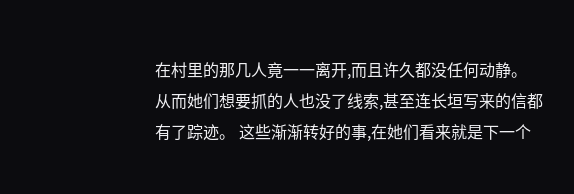在村里的那几人竟一一离开,而且许久都没任何动静。 从而她们想要抓的人也没了线索,甚至连长垣写来的信都有了踪迹。 这些渐渐转好的事,在她们看来就是下一个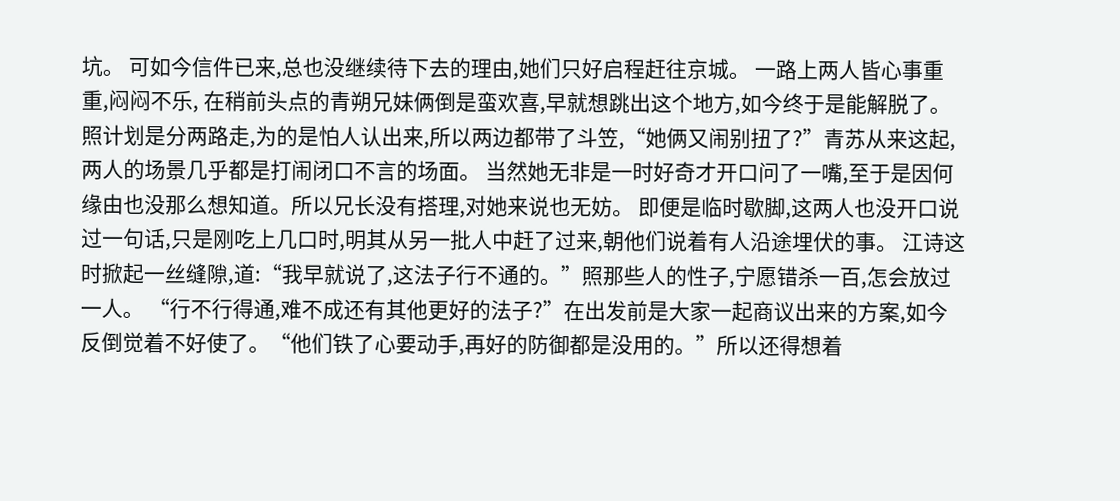坑。 可如今信件已来,总也没继续待下去的理由,她们只好启程赶往京城。 一路上两人皆心事重重,闷闷不乐, 在稍前头点的青朔兄妹俩倒是蛮欢喜,早就想跳出这个地方,如今终于是能解脱了。 照计划是分两路走,为的是怕人认出来,所以两边都带了斗笠,“她俩又闹别扭了?”青苏从来这起,两人的场景几乎都是打闹闭口不言的场面。 当然她无非是一时好奇才开口问了一嘴,至于是因何缘由也没那么想知道。所以兄长没有搭理,对她来说也无妨。 即便是临时歇脚,这两人也没开口说过一句话,只是刚吃上几口时,明其从另一批人中赶了过来,朝他们说着有人沿途埋伏的事。 江诗这时掀起一丝缝隙,道:“我早就说了,这法子行不通的。”照那些人的性子,宁愿错杀一百,怎会放过一人。 “行不行得通,难不成还有其他更好的法子?”在出发前是大家一起商议出来的方案,如今反倒觉着不好使了。“他们铁了心要动手,再好的防御都是没用的。”所以还得想着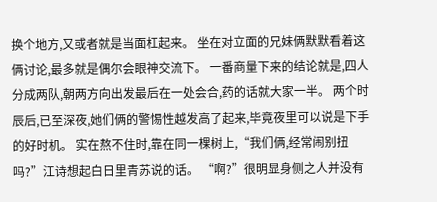换个地方,又或者就是当面杠起来。 坐在对立面的兄妹俩默默看着这俩讨论,最多就是偶尔会眼神交流下。 一番商量下来的结论就是,四人分成两队,朝两方向出发最后在一处会合,药的话就大家一半。 两个时辰后,已至深夜,她们俩的警惕性越发高了起来,毕竟夜里可以说是下手的好时机。 实在熬不住时,靠在同一棵树上,“我们俩,经常闹别扭吗?”江诗想起白日里青苏说的话。 “啊?”很明显身侧之人并没有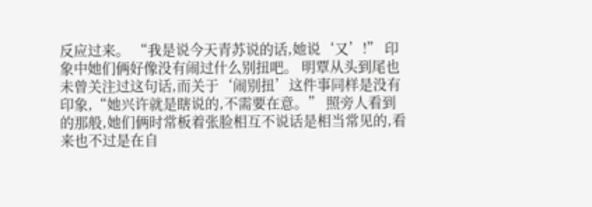反应过来。 “我是说今天青苏说的话,她说‘又’!” 印象中她们俩好像没有闹过什么别扭吧。 明覃从头到尾也未曾关注过这句话,而关于‘闹别扭’这件事同样是没有印象,“她兴许就是瞎说的,不需要在意。” 照旁人看到的那般,她们俩时常板着张脸相互不说话是相当常见的,看来也不过是在自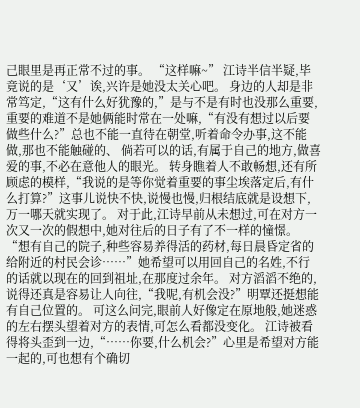己眼里是再正常不过的事。 “这样嘛~” 江诗半信半疑,毕竟说的是‘又’诶,兴许是她没太关心吧。 身边的人却是非常笃定,“这有什么好犹豫的,”是与不是有时也没那么重要,重要的难道不是她俩能时常在一处嘛,“有没有想过以后要做些什么?”总也不能一直待在朝堂,听着命令办事,这不能做,那也不能触碰的、 倘若可以的话,有属于自己的地方,做喜爱的事,不必在意他人的眼光。 转身瞧着人不敢畅想,还有所顾虑的模样,“我说的是等你觉着重要的事尘埃落定后,有什么打算?”这事儿说快不快,说慢也慢,归根结底就是设想下,万一哪天就实现了。 对于此,江诗早前从未想过,可在对方一次又一次的假想中,她对往后的日子有了不一样的憧憬。 “想有自己的院子,种些容易养得活的药材,每日晨昏定省的给附近的村民会诊……”她希望可以用回自己的名姓,不行的话就以现在的回到祖址,在那度过余年。 对方滔滔不绝的,说得还真是容易让人向往,“我呢,有机会没?”明覃还挺想能有自己位置的。 可这么问完,眼前人好像定在原地般,她迷惑的左右摆头望着对方的表情,可怎么看都没变化。 江诗被看得将头歪到一边,“……你要,什么机会?”心里是希望对方能一起的,可也想有个确切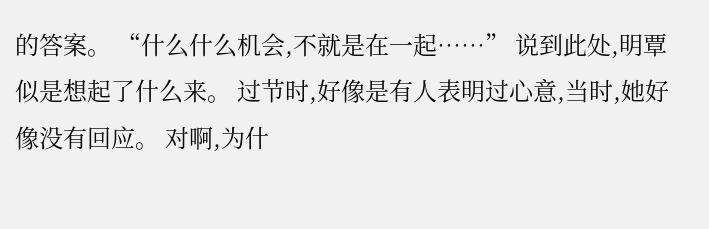的答案。 “什么什么机会,不就是在一起……” 说到此处,明覃似是想起了什么来。 过节时,好像是有人表明过心意,当时,她好像没有回应。 对啊,为什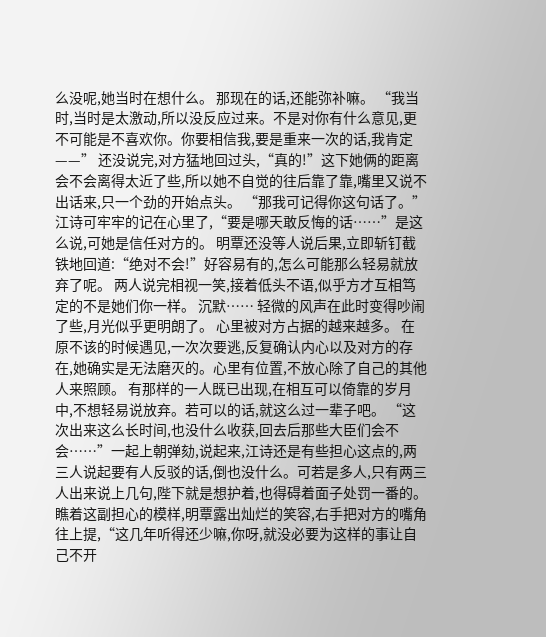么没呢,她当时在想什么。 那现在的话,还能弥补嘛。 “我当时,当时是太激动,所以没反应过来。不是对你有什么意见,更不可能是不喜欢你。你要相信我,要是重来一次的话,我肯定——” 还没说完,对方猛地回过头,“真的!”这下她俩的距离会不会离得太近了些,所以她不自觉的往后靠了靠,嘴里又说不出话来,只一个劲的开始点头。 “那我可记得你这句话了。”江诗可牢牢的记在心里了,“要是哪天敢反悔的话……”是这么说,可她是信任对方的。 明覃还没等人说后果,立即斩钉截铁地回道:“绝对不会!”好容易有的,怎么可能那么轻易就放弃了呢。 两人说完相视一笑,接着低头不语,似乎方才互相笃定的不是她们你一样。 沉默…… 轻微的风声在此时变得吵闹了些,月光似乎更明朗了。 心里被对方占据的越来越多。 在原不该的时候遇见,一次次要逃,反复确认内心以及对方的存在,她确实是无法磨灭的。心里有位置,不放心除了自己的其他人来照顾。 有那样的一人既已出现,在相互可以倚靠的岁月中,不想轻易说放弃。若可以的话,就这么过一辈子吧。 “这次出来这么长时间,也没什么收获,回去后那些大臣们会不会……”一起上朝弹劾,说起来,江诗还是有些担心这点的,两三人说起要有人反驳的话,倒也没什么。可若是多人,只有两三人出来说上几句,陛下就是想护着,也得碍着面子处罚一番的。 瞧着这副担心的模样,明覃露出灿烂的笑容,右手把对方的嘴角往上提,“这几年听得还少嘛,你呀,就没必要为这样的事让自己不开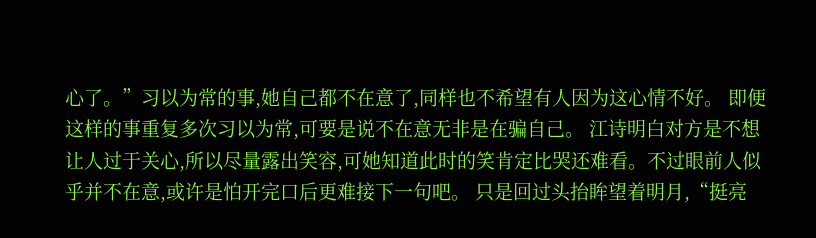心了。”习以为常的事,她自己都不在意了,同样也不希望有人因为这心情不好。 即便这样的事重复多次习以为常,可要是说不在意无非是在骗自己。 江诗明白对方是不想让人过于关心,所以尽量露出笑容,可她知道此时的笑肯定比哭还难看。不过眼前人似乎并不在意,或许是怕开完口后更难接下一句吧。 只是回过头抬眸望着明月,“挺亮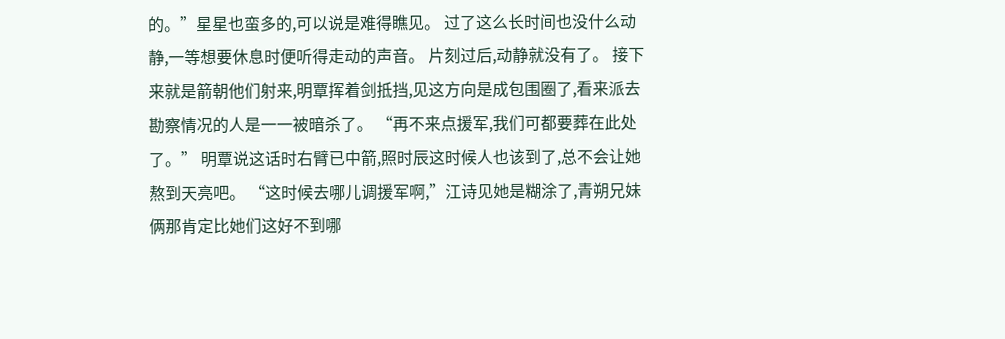的。”星星也蛮多的,可以说是难得瞧见。 过了这么长时间也没什么动静,一等想要休息时便听得走动的声音。 片刻过后,动静就没有了。 接下来就是箭朝他们射来,明覃挥着剑抵挡,见这方向是成包围圈了,看来派去勘察情况的人是一一被暗杀了。 “再不来点援军,我们可都要葬在此处了。” 明覃说这话时右臂已中箭,照时辰这时候人也该到了,总不会让她熬到天亮吧。 “这时候去哪儿调援军啊,”江诗见她是糊涂了,青朔兄妹俩那肯定比她们这好不到哪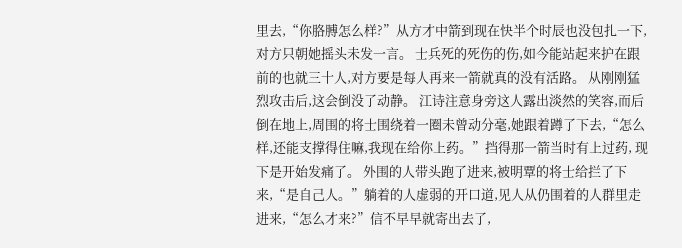里去,“你胳膊怎么样?”从方才中箭到现在快半个时辰也没包扎一下,对方只朝她摇头未发一言。 士兵死的死伤的伤,如今能站起来护在跟前的也就三十人,对方要是每人再来一箭就真的没有活路。 从刚刚猛烈攻击后,这会倒没了动静。 江诗注意身旁这人露出淡然的笑容,而后倒在地上,周围的将士围绕着一圈未曾动分毫,她跟着蹲了下去,“怎么样,还能支撑得住嘛,我现在给你上药。”挡得那一箭当时有上过药, 现下是开始发痛了。 外围的人带头跑了进来,被明覃的将士给拦了下来,“是自己人。”躺着的人虚弱的开口道,见人从仍围着的人群里走进来,“怎么才来?”信不早早就寄出去了,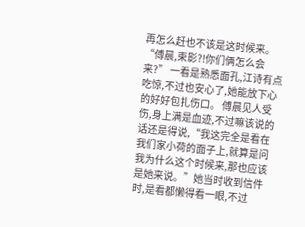再怎么赶也不该是这时候来。 “傅晨,束影?!你们俩怎么会来?” 一看是熟悉面孔,江诗有点吃惊,不过也安心了,她能放下心的好好包扎伤口。 傅晨见人受伤,身上满是血迹,不过嘛该说的话还是得说,“我这完全是看在我们家小荷的面子上,就算是问我为什么这个时候来,那也应该是她来说。”她当时收到信件时,是看都懒得看一眼,不过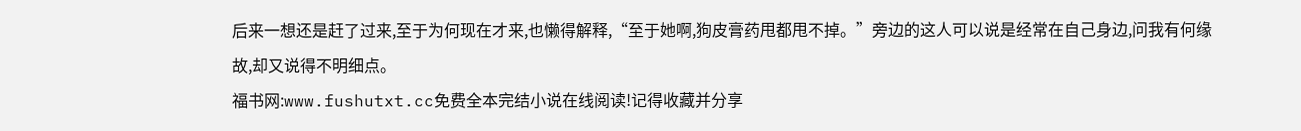后来一想还是赶了过来,至于为何现在才来,也懒得解释,“至于她啊,狗皮膏药甩都甩不掉。”旁边的这人可以说是经常在自己身边,问我有何缘故,却又说得不明细点。
福书网:www.fushutxt.cc免费全本完结小说在线阅读!记得收藏并分享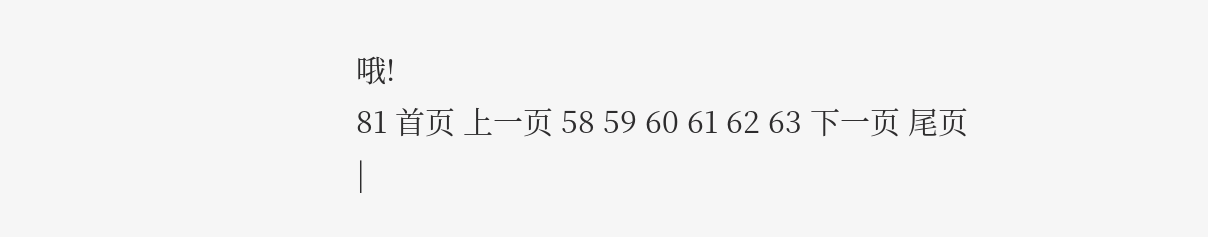哦!
81 首页 上一页 58 59 60 61 62 63 下一页 尾页
|